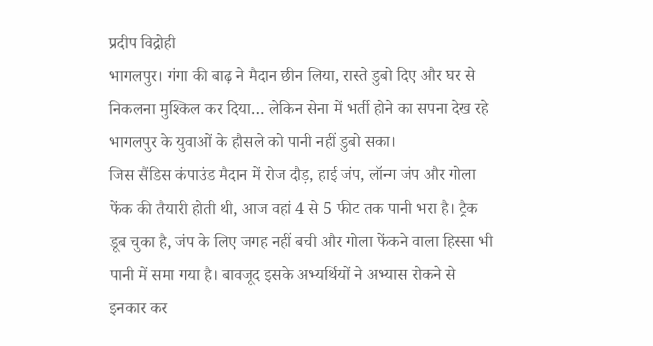प्रदीप विद्रोही
भागलपुर। गंगा की बाढ़ ने मैदान छीन लिया, रास्ते डुबो दिए और घर से निकलना मुश्किल कर दिया… लेकिन सेना में भर्ती होने का सपना देख रहे भागलपुर के युवाओं के हौसले को पानी नहीं डुबो सका।
जिस सैंडिस कंपाउंड मैदान में रोज दौड़, हाई जंप, लॉन्ग जंप और गोला फेंक की तैयारी होती थी, आज वहां 4 से 5 फीट तक पानी भरा है। ट्रैक डूब चुका है, जंप के लिए जगह नहीं बची और गोला फेंकने वाला हिस्सा भी पानी में समा गया है। बावजूद इसके अभ्यर्थियों ने अभ्यास रोकने से इनकार कर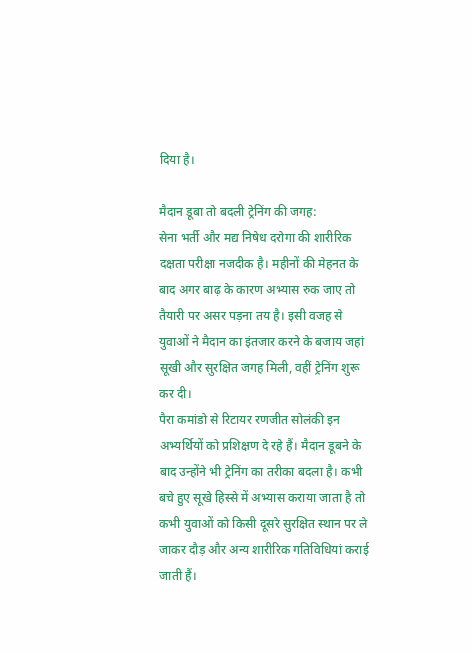दिया है।

मैदान डूबा तो बदली ट्रेनिंग की जगह:
सेना भर्ती और मद्य निषेध दरोगा की शारीरिक दक्षता परीक्षा नजदीक है। महीनों की मेहनत के बाद अगर बाढ़ के कारण अभ्यास रुक जाए तो तैयारी पर असर पड़ना तय है। इसी वजह से युवाओं ने मैदान का इंतजार करने के बजाय जहां सूखी और सुरक्षित जगह मिली, वहीं ट्रेनिंग शुरू कर दी।
पैरा कमांडो से रिटायर रणजीत सोलंकी इन अभ्यर्थियों को प्रशिक्षण दे रहे हैं। मैदान डूबने के बाद उन्होंने भी ट्रेनिंग का तरीका बदला है। कभी बचे हुए सूखे हिस्से में अभ्यास कराया जाता है तो कभी युवाओं को किसी दूसरे सुरक्षित स्थान पर ले जाकर दौड़ और अन्य शारीरिक गतिविधियां कराई जाती हैं।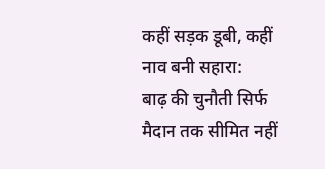कहीं सड़क डूबी, कहीं नाव बनी सहारा:
बाढ़ की चुनौती सिर्फ मैदान तक सीमित नहीं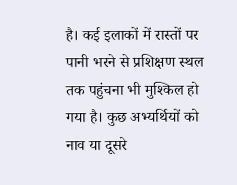है। कई इलाकों में रास्तों पर पानी भरने से प्रशिक्षण स्थल तक पहुंचना भी मुश्किल हो गया है। कुछ अभ्यर्थियों को नाव या दूसरे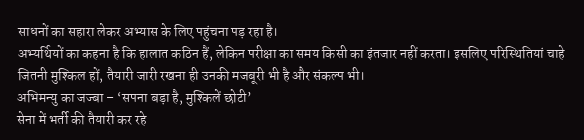साधनों का सहारा लेकर अभ्यास के लिए पहुंचना पड़ रहा है।
अभ्यर्थियों का कहना है कि हालात कठिन हैं, लेकिन परीक्षा का समय किसी का इंतजार नहीं करता। इसलिए परिस्थितियां चाहे जितनी मुश्किल हों, तैयारी जारी रखना ही उनकी मजबूरी भी है और संकल्प भी।
अभिमन्यु का जज्बा – ‘सपना बड़ा है, मुश्किलें छोटी’
सेना में भर्ती की तैयारी कर रहे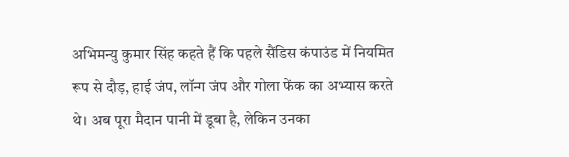अभिमन्यु कुमार सिंह कहते हैं कि पहले सैंडिस कंपाउंड में नियमित रूप से दौड़, हाई जंप, लॉन्ग जंप और गोला फेंक का अभ्यास करते थे। अब पूरा मैदान पानी में डूबा है, लेकिन उनका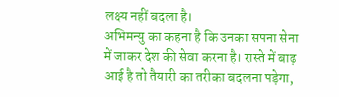लक्ष्य नहीं बदला है।
अभिमन्यु का कहना है कि उनका सपना सेना में जाकर देश की सेवा करना है। रास्ते में बाढ़ आई है तो तैयारी का तरीका बदलना पड़ेगा,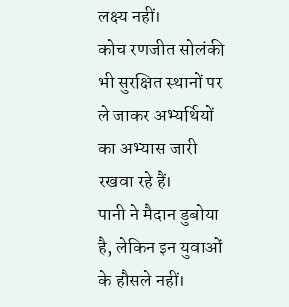लक्ष्य नहीं।
कोच रणजीत सोलंकी भी सुरक्षित स्थानों पर ले जाकर अभ्यर्थियों का अभ्यास जारी रखवा रहे हैं।
पानी ने मैदान डुबोया है, लेकिन इन युवाओं के हौसले नहीं।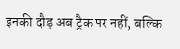इनकी दौड़ अब ट्रैक पर नहीं, बल्कि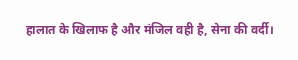हालात के खिलाफ है और मंजिल वही है, सेना की वर्दी।